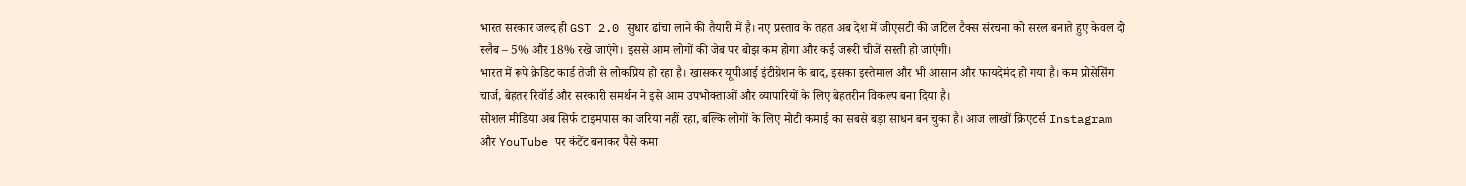भारत सरकार जल्द ही GST 2.0 सुधार ढांचा लाने की तैयारी में है। नए प्रस्ताव के तहत अब देश में जीएसटी की जटिल टैक्स संरचना को सरल बनाते हुए केवल दो स्लैब – 5% और 18% रखे जाएंगे। इससे आम लोगों की जेब पर बोझ कम होगा और कई जरूरी चीजें सस्ती हो जाएंगी।
भारत में रूपे क्रेडिट कार्ड तेजी से लोकप्रिय हो रहा है। खासकर यूपीआई इंटीग्रेशन के बाद, इसका इस्तेमाल और भी आसान और फायदेमंद हो गया है। कम प्रोसेसिंग चार्ज, बेहतर रिवॉर्ड और सरकारी समर्थन ने इसे आम उपभोक्ताओं और व्यापारियों के लिए बेहतरीन विकल्प बना दिया है।
सोशल मीडिया अब सिर्फ टाइमपास का जरिया नहीं रहा, बल्कि लोगों के लिए मोटी कमाई का सबसे बड़ा साधन बन चुका है। आज लाखों क्रिएटर्स Instagram और YouTube पर कंटेंट बनाकर पैसे कमा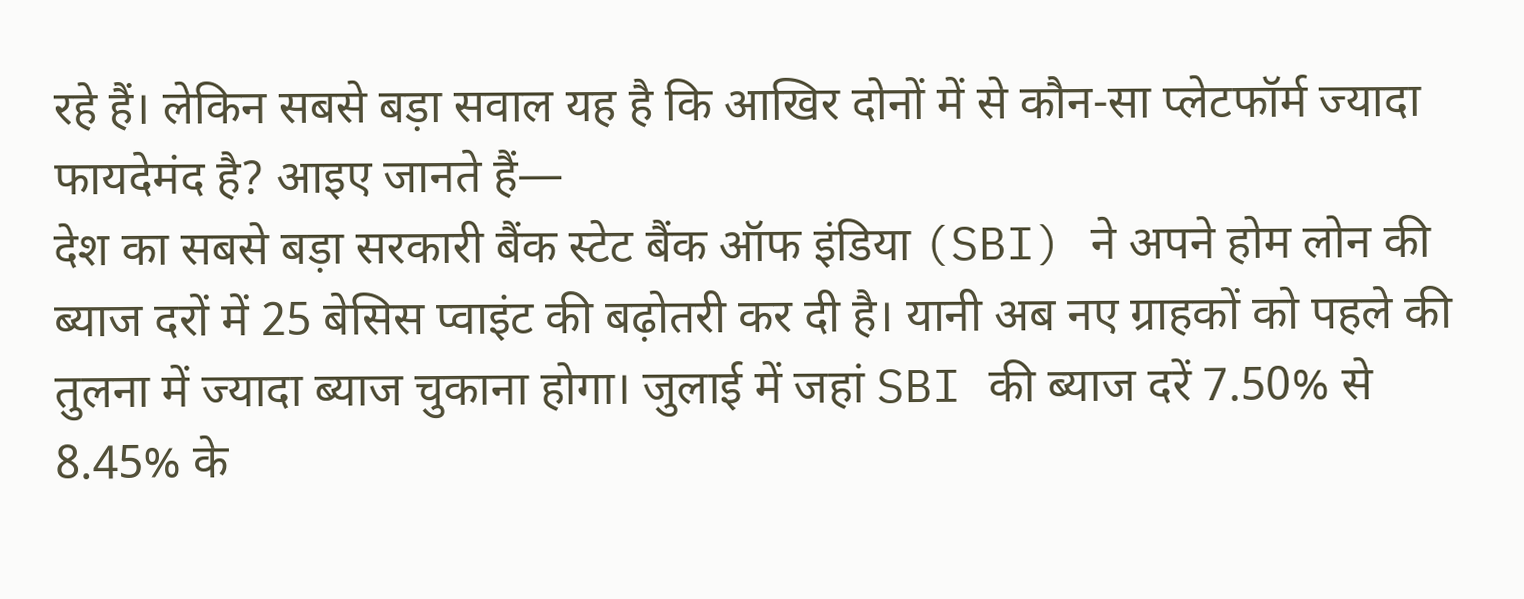रहे हैं। लेकिन सबसे बड़ा सवाल यह है कि आखिर दोनों में से कौन-सा प्लेटफॉर्म ज्यादा फायदेमंद है? आइए जानते हैं—
देश का सबसे बड़ा सरकारी बैंक स्टेट बैंक ऑफ इंडिया (SBI) ने अपने होम लोन की ब्याज दरों में 25 बेसिस प्वाइंट की बढ़ोतरी कर दी है। यानी अब नए ग्राहकों को पहले की तुलना में ज्यादा ब्याज चुकाना होगा। जुलाई में जहां SBI की ब्याज दरें 7.50% से 8.45% के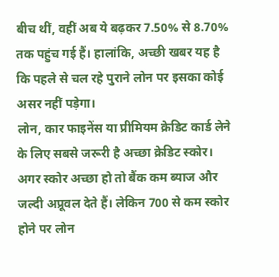बीच थीं, वहीं अब ये बढ़कर 7.50% से 8.70% तक पहुंच गई हैं। हालांकि, अच्छी खबर यह है कि पहले से चल रहे पुराने लोन पर इसका कोई असर नहीं पड़ेगा।
लोन, कार फाइनेंस या प्रीमियम क्रेडिट कार्ड लेने के लिए सबसे जरूरी है अच्छा क्रेडिट स्कोर। अगर स्कोर अच्छा हो तो बैंक कम ब्याज और जल्दी अप्रूवल देते हैं। लेकिन 700 से कम स्कोर होने पर लोन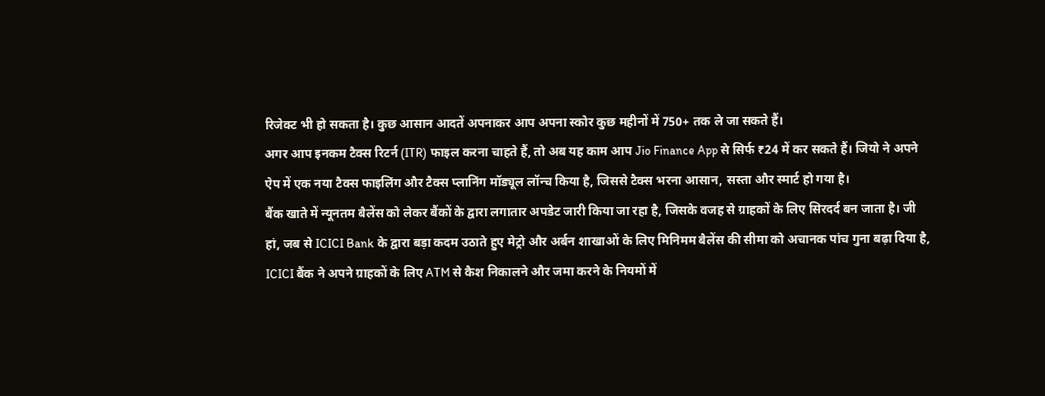रिजेक्ट भी हो सकता है। कुछ आसान आदतें अपनाकर आप अपना स्कोर कुछ महीनों में 750+ तक ले जा सकते हैं।
अगर आप इनकम टैक्स रिटर्न (ITR) फाइल करना चाहते हैं, तो अब यह काम आप Jio Finance App से सिर्फ ₹24 में कर सकते हैं। जियो ने अपने ऐप में एक नया टैक्स फाइलिंग और टैक्स प्लानिंग मॉड्यूल लॉन्च किया है, जिससे टैक्स भरना आसान, सस्ता और स्मार्ट हो गया है।
बैंक खाते में न्यूनतम बैलेंस को लेकर बैंकों के द्वारा लगातार अपडेट जारी किया जा रहा है, जिसके वजह से ग्राहकों के लिए सिरदर्द बन जाता है। जी हां, जब से ICICI Bank के द्वारा बड़ा कदम उठाते हुए मेट्रो और अर्बन शाखाओं के लिए मिनिमम बैलेंस की सीमा को अचानक पांच गुना बढ़ा दिया है,
ICICI बैंक ने अपने ग्राहकों के लिए ATM से कैश निकालने और जमा करने के नियमों में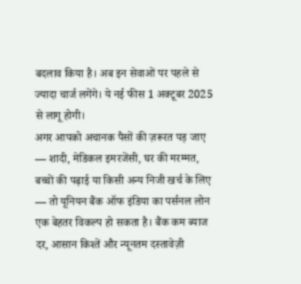बदलाव किया है। अब इन सेवाओं पर पहले से ज्यादा चार्ज लगेंगे। ये नई फीस 1 अक्टूबर 2025 से लागू होगी।
अगर आपको अचानक पैसों की ज़रूरत पड़ जाए — शादी, मेडिकल इमरजेंसी, घर की मरम्मत, बच्चों की पढ़ाई या किसी अन्य निजी खर्च के लिए — तो यूनियन बैंक ऑफ इंडिया का पर्सनल लोन एक बेहतर विकल्प हो सकता है। बैंक कम ब्याज दर, आसान किश्तें और न्यूनतम दस्तावेज़ी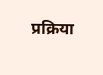प्रक्रिया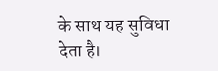के साथ यह सुविधा देता है।